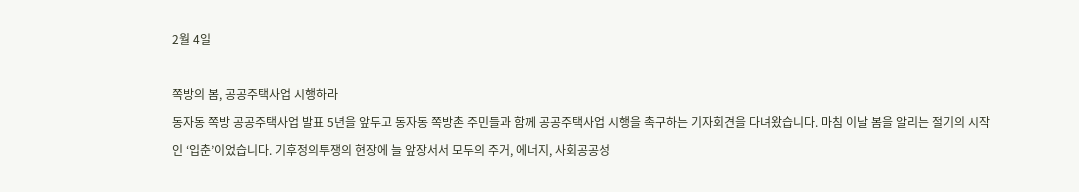2월 4일

쪽방의 봄, 공공주택사업 시행하라
동자동 쪽방 공공주택사업 발표 5년을 앞두고 동자동 쪽방촌 주민들과 함께 공공주택사업 시행을 촉구하는 기자회견을 다녀왔습니다. 마침 이날 봄을 알리는 절기의 시작인 ‘입춘’이었습니다. 기후정의투쟁의 현장에 늘 앞장서서 모두의 주거, 에너지, 사회공공성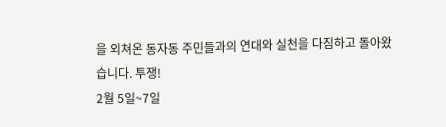을 외쳐온 동자동 주민들과의 연대와 실천을 다짐하고 돌아왔습니다. 투쟁!
2월 5일~7일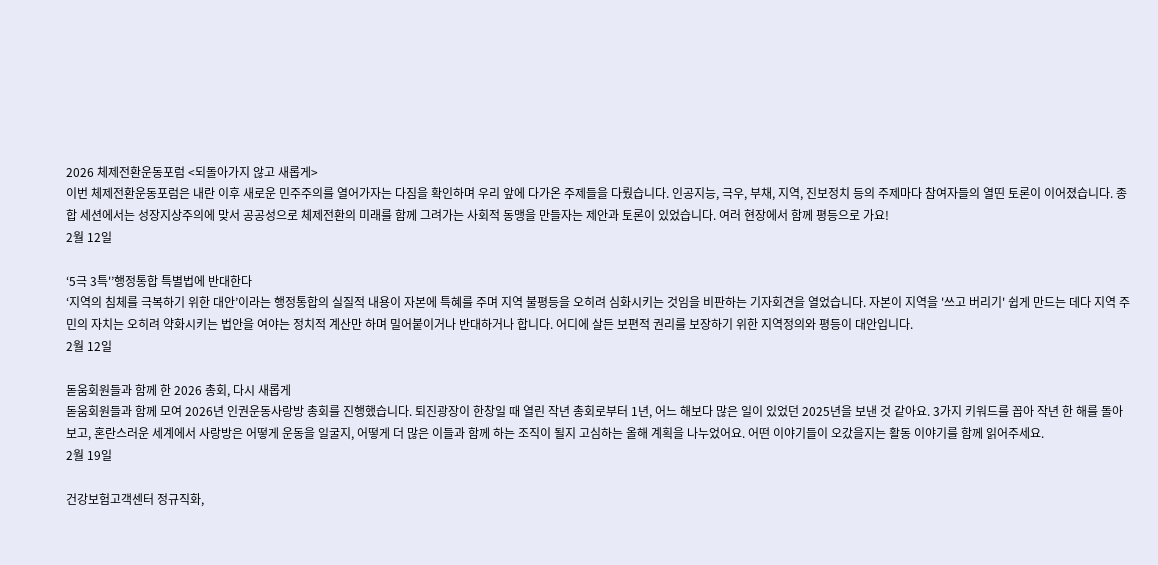2026 체제전환운동포럼 <되돌아가지 않고 새롭게>
이번 체제전환운동포럼은 내란 이후 새로운 민주주의를 열어가자는 다짐을 확인하며 우리 앞에 다가온 주제들을 다뤘습니다. 인공지능, 극우, 부채, 지역, 진보정치 등의 주제마다 참여자들의 열띤 토론이 이어졌습니다. 종합 세션에서는 성장지상주의에 맞서 공공성으로 체제전환의 미래를 함께 그려가는 사회적 동맹을 만들자는 제안과 토론이 있었습니다. 여러 현장에서 함께 평등으로 가요!
2월 12일

‘5극 3특'’행정통합 특별법에 반대한다
‘지역의 침체를 극복하기 위한 대안’이라는 행정통합의 실질적 내용이 자본에 특혜를 주며 지역 불평등을 오히려 심화시키는 것임을 비판하는 기자회견을 열었습니다. 자본이 지역을 '쓰고 버리기' 쉽게 만드는 데다 지역 주민의 자치는 오히려 약화시키는 법안을 여야는 정치적 계산만 하며 밀어붙이거나 반대하거나 합니다. 어디에 살든 보편적 권리를 보장하기 위한 지역정의와 평등이 대안입니다.
2월 12일

돋움회원들과 함께 한 2026 총회, 다시 새롭게
돋움회원들과 함께 모여 2026년 인권운동사랑방 총회를 진행했습니다. 퇴진광장이 한창일 때 열린 작년 총회로부터 1년, 어느 해보다 많은 일이 있었던 2025년을 보낸 것 같아요. 3가지 키워드를 꼽아 작년 한 해를 돌아보고, 혼란스러운 세계에서 사랑방은 어떻게 운동을 일굴지, 어떻게 더 많은 이들과 함께 하는 조직이 될지 고심하는 올해 계획을 나누었어요. 어떤 이야기들이 오갔을지는 활동 이야기를 함께 읽어주세요.
2월 19일

건강보험고객센터 정규직화,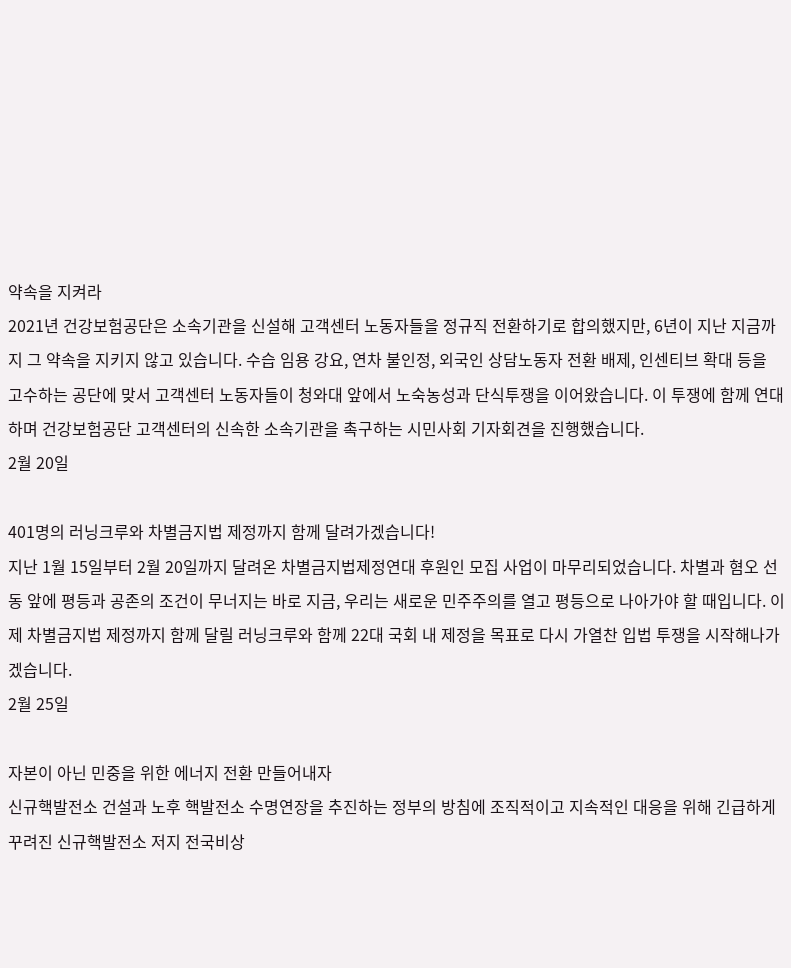약속을 지켜라
2021년 건강보험공단은 소속기관을 신설해 고객센터 노동자들을 정규직 전환하기로 합의했지만, 6년이 지난 지금까지 그 약속을 지키지 않고 있습니다. 수습 임용 강요, 연차 불인정, 외국인 상담노동자 전환 배제, 인센티브 확대 등을 고수하는 공단에 맞서 고객센터 노동자들이 청와대 앞에서 노숙농성과 단식투쟁을 이어왔습니다. 이 투쟁에 함께 연대하며 건강보험공단 고객센터의 신속한 소속기관을 촉구하는 시민사회 기자회견을 진행했습니다.
2월 20일

401명의 러닝크루와 차별금지법 제정까지 함께 달려가겠습니다!
지난 1월 15일부터 2월 20일까지 달려온 차별금지법제정연대 후원인 모집 사업이 마무리되었습니다. 차별과 혐오 선동 앞에 평등과 공존의 조건이 무너지는 바로 지금, 우리는 새로운 민주주의를 열고 평등으로 나아가야 할 때입니다. 이제 차별금지법 제정까지 함께 달릴 러닝크루와 함께 22대 국회 내 제정을 목표로 다시 가열찬 입법 투쟁을 시작해나가겠습니다.
2월 25일

자본이 아닌 민중을 위한 에너지 전환 만들어내자
신규핵발전소 건설과 노후 핵발전소 수명연장을 추진하는 정부의 방침에 조직적이고 지속적인 대응을 위해 긴급하게 꾸려진 신규핵발전소 저지 전국비상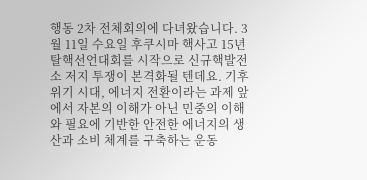행동 2차 전체회의에 다녀왔습니다. 3월 11일 수요일 후쿠시마 핵사고 15년 탈핵선언대회를 시작으로 신규핵발전소 저지 투쟁이 본격화될 텐데요. 기후위기 시대, 에너지 전환이라는 과제 앞에서 자본의 이해가 아닌 민중의 이해와 필요에 기반한 안전한 에너지의 생산과 소비 체계를 구축하는 운동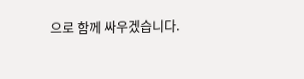으로 함께 싸우겠습니다.